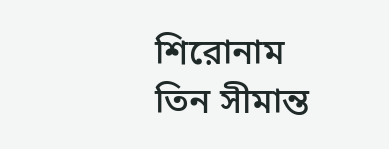শিরোনাম
তিন সীমান্ত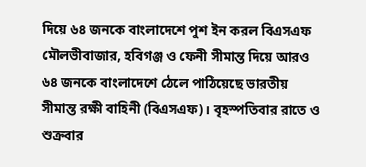দিয়ে ৬৪ জনকে বাংলাদেশে পুশ ইন করল বিএসএফ
মৌলভীবাজার, হবিগঞ্জ ও ফেনী সীমান্ত দিয়ে আরও ৬৪ জনকে বাংলাদেশে ঠেলে পাঠিয়েছে ভারতীয় সীমান্ত রক্ষী বাহিনী (বিএসএফ)। বৃহস্পতিবার রাতে ও শুক্রবার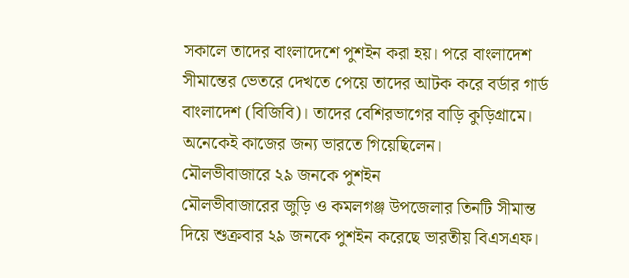সকালে তাদের বাংলাদেশে পুশইন করা হয়। পরে বাংলাদেশ সীমান্তের ভেতরে দেখতে পেয়ে তাদের আটক করে বর্ডার গার্ড বাংলাদেশ (বিজিবি)। তাদের বেশিরভাগের বাড়ি কুড়িগ্রামে। অনেকেই কাজের জন্য ভারতে গিয়েছিলেন।
মৌলভীবাজারে ২৯ জনকে পুশইন
মৌলভীবাজারের জুড়ি ও কমলগঞ্জ উপজেলার তিনটি সীমান্ত দিয়ে শুক্রবার ২৯ জনকে পুশইন করেছে ভারতীয় বিএসএফ।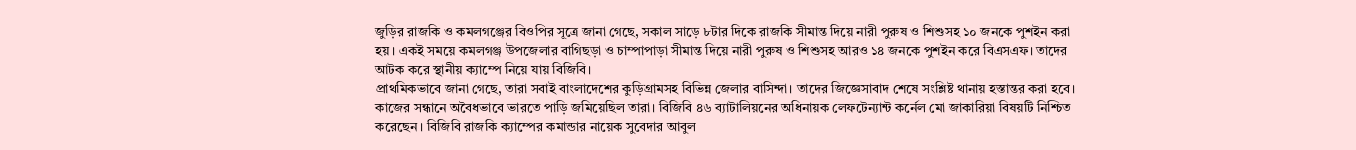জুড়ির রাজকি ও কমলগঞ্জের বিওপির সূত্রে জানা গেছে, সকাল সাড়ে ৮টার দিকে রাজকি সীমান্ত দিয়ে নারী পুরুষ ও শিশুসহ ১০ জনকে পুশইন করা হয়। একই সময়ে কমলগঞ্জ উপজেলার বাগিছড়া ও চাম্পাপাড়া সীমান্ত দিয়ে নারী পুরুষ ও শিশুসহ আরও ১৪ জনকে পুশইন করে বিএসএফ। তাদের আটক করে স্থানীয় ক্যাম্পে নিয়ে যায় বিজিবি।
প্রাথমিকভাবে জানা গেছে, তারা সবাই বাংলাদেশের কুড়িগ্রামসহ বিভিন্ন জেলার বাসিন্দা। তাদের জিজ্ঞেসাবাদ শেষে সংশ্লিষ্ট থানায় হস্তান্তর করা হবে। কাজের সন্ধানে অবৈধভাবে ভারতে পাড়ি জমিয়েছিল তারা। বিজিবি ৪৬ ব্যাটালিয়নের অধিনায়ক লেফটেন্যান্ট কর্নেল মো জাকারিয়া বিষয়টি নিশ্চিত করেছেন। বিজিবি রাজকি ক্যাম্পের কমান্ডার নায়েক সুবেদার আবুল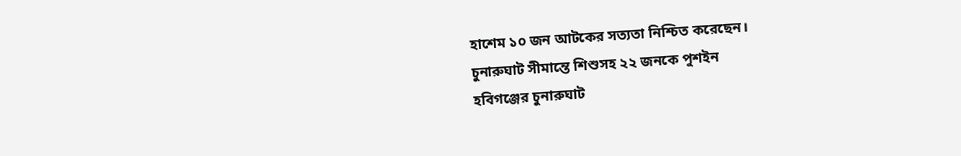হাশেম ১০ জন আটকের সত্যতা নিশ্চিত করেছেন।
চুনারুঘাট সীমান্তে শিশুসহ ২২ জনকে পুশইন
হবিগঞ্জের চুনারুঘাট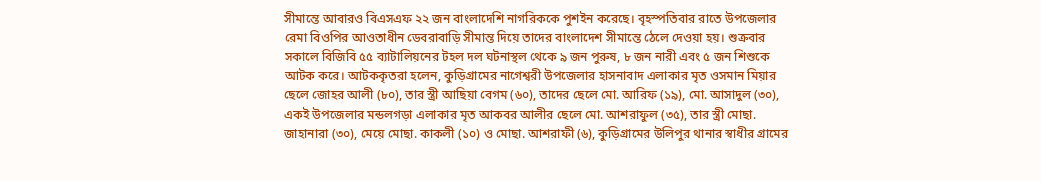সীমান্তে আবারও বিএসএফ ২২ জন বাংলাদেশি নাগরিককে পুশইন করেছে। বৃহস্পতিবার রাতে উপজেলার রেমা বিওপির আওতাধীন ডেবরাবাড়ি সীমান্ত দিয়ে তাদের বাংলাদেশ সীমান্তে ঠেলে দেওয়া হয়। শুক্রবার সকালে বিজিবি ৫৫ ব্যাটালিয়নের টহল দল ঘটনাস্থল থেকে ৯ জন পুরুষ, ৮ জন নারী এবং ৫ জন শিশুকে আটক করে। আটককৃতরা হলেন, কুড়িগ্রামের নাগেশ্বরী উপজেলার হাসনাবাদ এলাকার মৃত ওসমান মিয়ার ছেলে জোহর আলী (৮০), তার স্ত্রী আছিয়া বেগম (৬০), তাদের ছেলে মো. আরিফ (১৯), মো. আসাদুল (৩০), একই উপজেলার মন্ডলগড়া এলাকার মৃত আকবর আলীর ছেলে মো. আশরাফুল (৩৫), তার স্ত্রী মোছা. জাহানারা (৩০), মেয়ে মোছা. কাকলী (১০) ও মোছা. আশরাফী (৬), কুড়িগ্রামের উলিপুর থানার স্বাধীর গ্রামের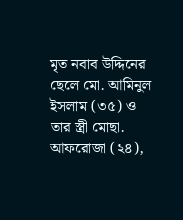মৃত নবাব উদ্দিনের ছেলে মো. আমিনুল ইসলাম (৩৫) ও তার স্ত্রী মোছা. আফরোজা (২৪),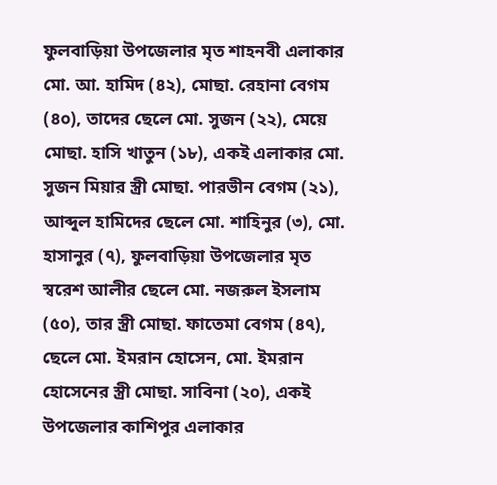ফুলবাড়িয়া উপজেলার মৃত শাহনবী এলাকার মো. আ. হামিদ (৪২), মোছা. রেহানা বেগম (৪০), তাদের ছেলে মো. সুজন (২২), মেয়ে মোছা. হাসি খাতুন (১৮), একই এলাকার মো. সুজন মিয়ার স্ত্রী মোছা. পারভীন বেগম (২১), আব্দুল হামিদের ছেলে মো. শাহিনুর (৩), মো. হাসানুর (৭), ফুলবাড়িয়া উপজেলার মৃত স্বরেশ আলীর ছেলে মো. নজরুল ইসলাম (৫০), তার স্ত্রী মোছা. ফাতেমা বেগম (৪৭), ছেলে মো. ইমরান হোসেন, মো. ইমরান হোসেনের স্ত্রী মোছা. সাবিনা (২০), একই উপজেলার কাশিপুর এলাকার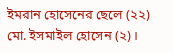ইমরান হোসেনের ছেলে (২২) মো. ইসমাইল হোসেন (২)।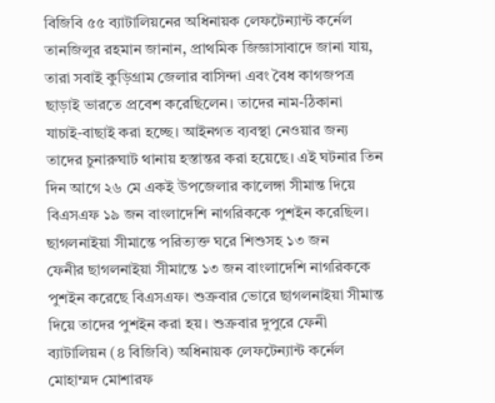বিজিবি ৫৫ ব্যাটালিয়নের অধিনায়ক লেফটেন্যান্ট কর্নেল তানজিলুর রহমান জানান, প্রাথমিক জিজ্ঞাসাবাদে জানা যায়, তারা সবাই কুড়িগ্রাম জেলার বাসিন্দা এবং বৈধ কাগজপত্র ছাড়াই ভারতে প্রবেশ করেছিলেন। তাদের নাম-ঠিকানা যাচাই-বাছাই করা হচ্ছে। আইনগত ব্যবস্থা নেওয়ার জন্য তাদের চুনারুঘাট থানায় হস্তান্তর করা হয়েছে। এই ঘটনার তিন দিন আগে ২৬ মে একই উপজেলার কালেঙ্গা সীমান্ত দিয়ে বিএসএফ ১৯ জন বাংলাদেশি নাগরিককে পুশইন করেছিল।
ছাগলনাইয়া সীমান্তে পরিত্যক্ত ঘরে শিশুসহ ১৩ জন
ফেনীর ছাগলনাইয়া সীমান্তে ১৩ জন বাংলাদেশি নাগরিককে পুশইন করেছে বিএসএফ। শুক্রবার ভোরে ছাগলনাইয়া সীমান্ত দিয়ে তাদের পুশইন করা হয়। শুক্রবার দুপুরে ফেনী ব্যাটালিয়ন (৪ বিজিবি) অধিনায়ক লেফটেন্যান্ট কর্নেল মোহাম্মদ মোশারফ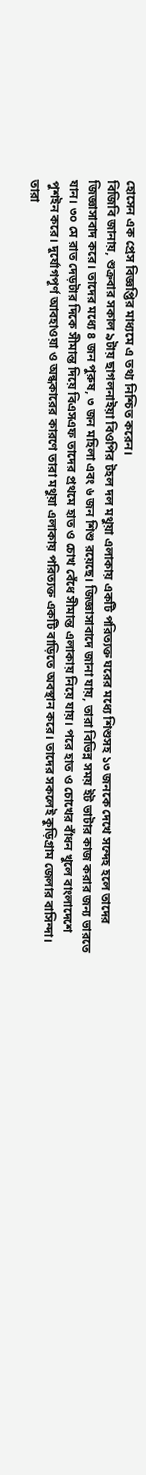হোসেন এক প্রেস বিজ্ঞপ্তির মাধ্যমে এ তথ্য নিশ্চিত করেন।
বিজিবি জানায়, শুক্রবার সকাল ৯টায় ছাগলনাইয়া বিওপির টহল দল মথুয়া এলাকায় একটি পরিত্যক্ত ঘরের মধ্যে শিশুসহ ১৩ জনকে দেখে সন্দেহ হলে তাদের জিজ্ঞাসাবাদ করে। তাদের মধ্যে ৪ জন পুরুষ, ৩ জন মহিলা এবং ৬ জন শিশু রয়েছে। জিজ্ঞাসাবাদে জানা যায়, তারা বিভিন্ন সময় ইট ভাটার কাজ করার জন্য ভারতে যান। ৩০ মে রাত দেড়টার দিকে সীমান্ত দিয়ে বিএসএফ তাদের প্রথমে হাত ও চোখ বেঁধে সীমান্ত এলাকায় নিয়ে যায়। পরে হাত ও চোখের বাঁধন খুলে বাংলাদেশে পুশইন করে। দুর্যোগপূর্ণ আবহাওয়া ও অন্ধকারের কারণে তারা মথুয়া এলাকায় পরিত্যক্ত একটি বাড়িতে অবস্থান করে। তাদের সকলেই কুড়িগ্রাম জেলার বাসিন্দা। তারা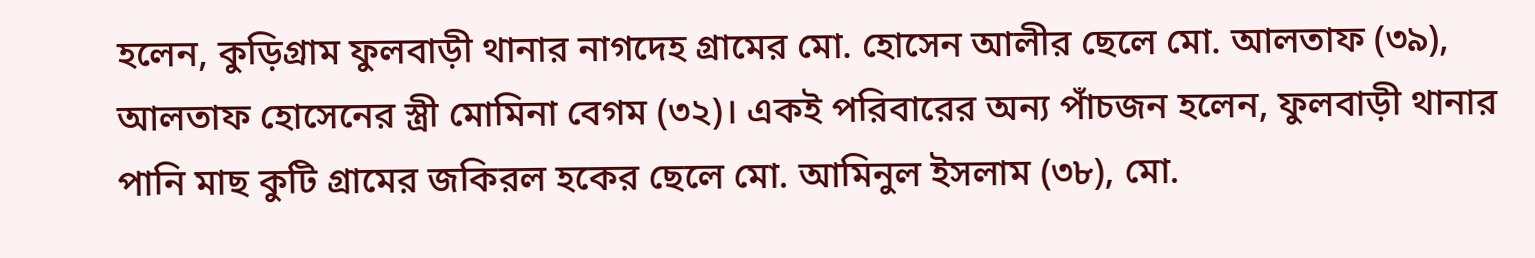হলেন, কুড়িগ্রাম ফুলবাড়ী থানার নাগদেহ গ্রামের মো. হোসেন আলীর ছেলে মো. আলতাফ (৩৯), আলতাফ হোসেনের স্ত্রী মোমিনা বেগম (৩২)। একই পরিবারের অন্য পাঁচজন হলেন, ফুলবাড়ী থানার পানি মাছ কুটি গ্রামের জকিরল হকের ছেলে মো. আমিনুল ইসলাম (৩৮), মো.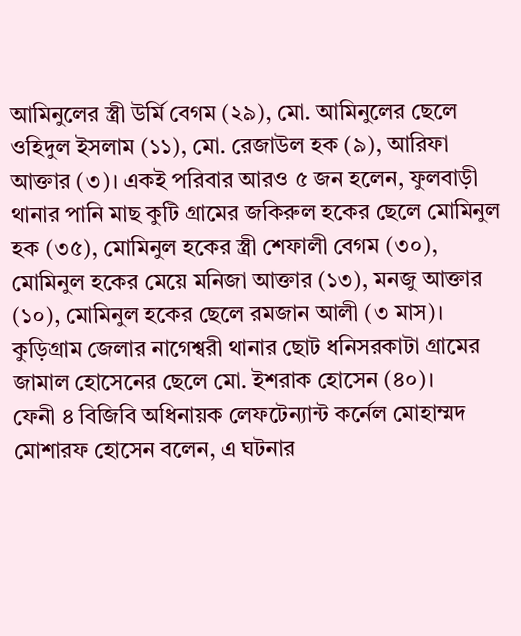আমিনুলের স্ত্রী উর্মি বেগম (২৯), মো. আমিনুলের ছেলে ওহিদুল ইসলাম (১১), মো. রেজাউল হক (৯), আরিফা আক্তার (৩)। একই পরিবার আরও ৫ জন হলেন, ফুলবাড়ী থানার পানি মাছ কুটি গ্রামের জকিরুল হকের ছেলে মোমিনুল হক (৩৫), মোমিনুল হকের স্ত্রী শেফালী বেগম (৩০), মোমিনুল হকের মেয়ে মনিজা আক্তার (১৩), মনজু আক্তার (১০), মোমিনুল হকের ছেলে রমজান আলী (৩ মাস)। কুড়িগ্রাম জেলার নাগেশ্বরী থানার ছোট ধনিসরকাটা গ্রামের জামাল হোসেনের ছেলে মো. ইশরাক হোসেন (৪০)।
ফেনী ৪ বিজিবি অধিনায়ক লেফটেন্যান্ট কর্নেল মোহাম্মদ মোশারফ হোসেন বলেন, এ ঘটনার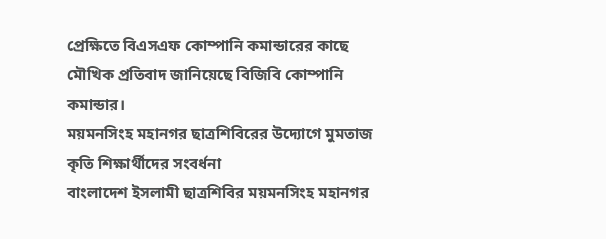প্রেক্ষিতে বিএসএফ কোম্পানি কমান্ডারের কাছে মৌখিক প্রতিবাদ জানিয়েছে বিজিবি কোম্পানি কমান্ডার।
ময়মনসিংহ মহানগর ছাত্রশিবিরের উদ্যোগে মুমতাজ কৃতি শিক্ষার্থীদের সংবর্ধনা
বাংলাদেশ ইসলামী ছাত্রশিবির ময়মনসিংহ মহানগর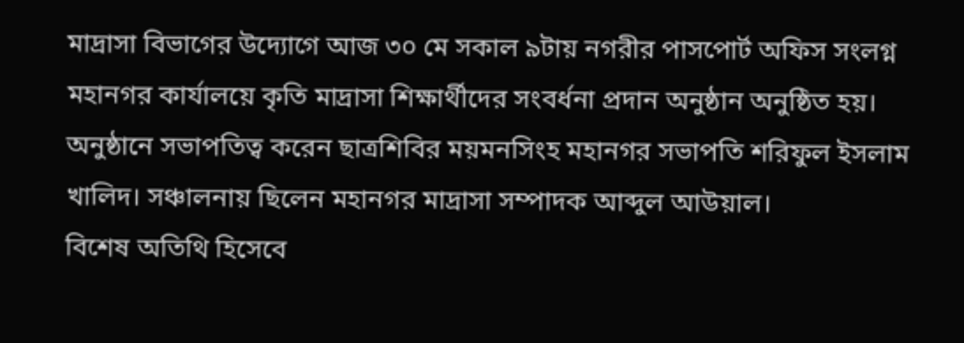মাদ্রাসা বিভাগের উদ্যোগে আজ ৩০ মে সকাল ৯টায় নগরীর পাসপোর্ট অফিস সংলগ্ন মহানগর কার্যালয়ে কৃতি মাদ্রাসা শিক্ষার্থীদের সংবর্ধনা প্রদান অনুষ্ঠান অনুষ্ঠিত হয়।
অনুষ্ঠানে সভাপতিত্ব করেন ছাত্রশিবির ময়মনসিংহ মহানগর সভাপতি শরিফুল ইসলাম খালিদ। সঞ্চালনায় ছিলেন মহানগর মাদ্রাসা সম্পাদক আব্দুল আউয়াল।
বিশেষ অতিথি হিসেবে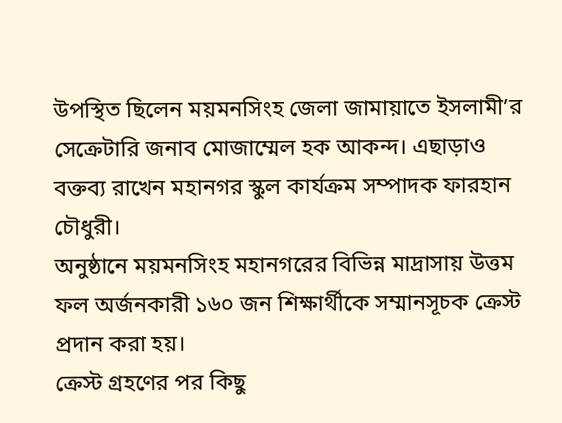উপস্থিত ছিলেন ময়মনসিংহ জেলা জামায়াতে ইসলামী’র সেক্রেটারি জনাব মোজাম্মেল হক আকন্দ। এছাড়াও বক্তব্য রাখেন মহানগর স্কুল কার্যক্রম সম্পাদক ফারহান চৌধুরী।
অনুষ্ঠানে ময়মনসিংহ মহানগরের বিভিন্ন মাদ্রাসায় উত্তম ফল অর্জনকারী ১৬০ জন শিক্ষার্থীকে সম্মানসূচক ক্রেস্ট প্রদান করা হয়।
ক্রেস্ট গ্রহণের পর কিছু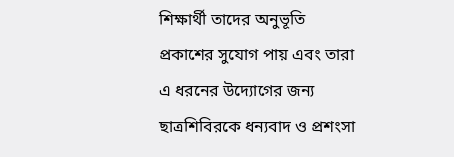শিক্ষার্থী তাদের অনুভূতি প্রকাশের সুযোগ পায় এবং তারা এ ধরনের উদ্যোগের জন্য ছাত্রশিবিরকে ধন্যবাদ ও প্রশংসা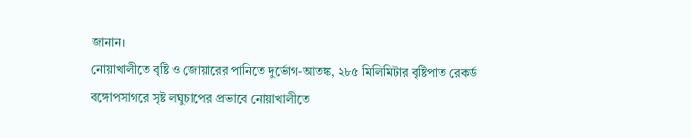জানান।
নোয়াখালীতে বৃষ্টি ও জোয়ারের পানিতে দুর্ভোগ-আতঙ্ক, ২৮৫ মিলিমিটার বৃষ্টিপাত রেকর্ড
বঙ্গোপসাগরে সৃষ্ট লঘুচাপের প্রভাবে নোয়াখালীতে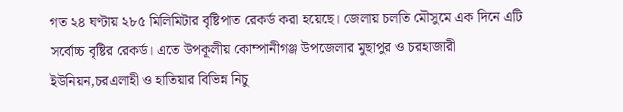গত ২৪ ঘণ্টায় ২৮৫ মিলিমিটার বৃষ্টিপাত রেকর্ড করা হয়েছে। জেলায় চলতি মৌসুমে এক দিনে এটি সর্বোচ্চ বৃষ্টির রেকর্ড। এতে উপকূলীয় কোম্পানীগঞ্জ উপজেলার মুছাপুর ও চরহাজারী ইউনিয়ন,চরএলাহী ও হাতিয়ার বিভিন্ন নিচু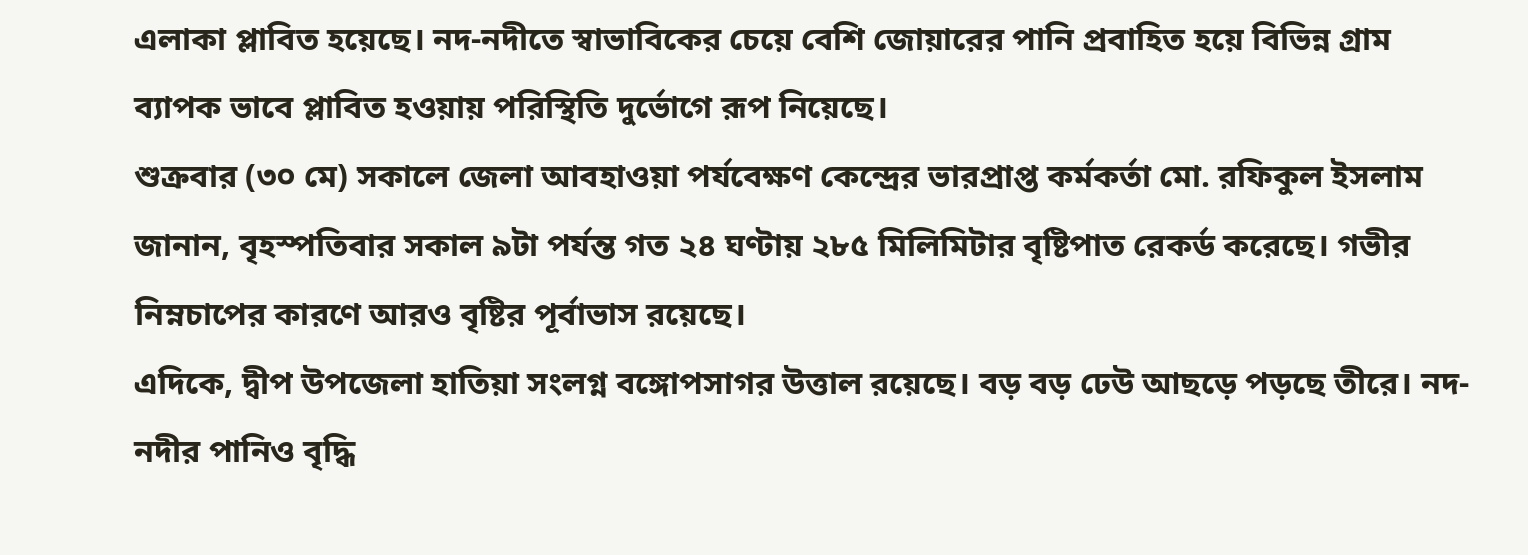এলাকা প্লাবিত হয়েছে। নদ-নদীতে স্বাভাবিকের চেয়ে বেশি জোয়ারের পানি প্রবাহিত হয়ে বিভিন্ন গ্রাম ব্যাপক ভাবে প্লাবিত হওয়ায় পরিস্থিতি দুর্ভোগে রূপ নিয়েছে।
শুক্রবার (৩০ মে) সকালে জেলা আবহাওয়া পর্যবেক্ষণ কেন্দ্রের ভারপ্রাপ্ত কর্মকর্তা মো. রফিকুল ইসলাম জানান, বৃহস্পতিবার সকাল ৯টা পর্যন্ত গত ২৪ ঘণ্টায় ২৮৫ মিলিমিটার বৃষ্টিপাত রেকর্ড করেছে। গভীর নিম্নচাপের কারণে আরও বৃষ্টির পূর্বাভাস রয়েছে।
এদিকে, দ্বীপ উপজেলা হাতিয়া সংলগ্ন বঙ্গোপসাগর উত্তাল রয়েছে। বড় বড় ঢেউ আছড়ে পড়ছে তীরে। নদ-নদীর পানিও বৃদ্ধি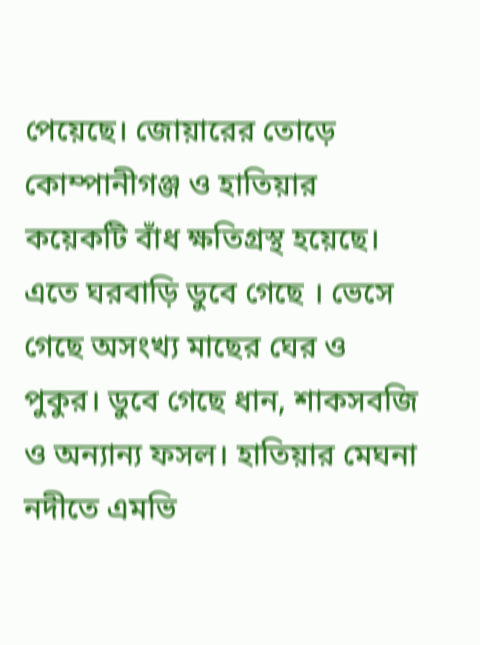পেয়েছে। জোয়ারের তোড়ে কোম্পানীগঞ্জ ও হাতিয়ার কয়েকটি বাঁধ ক্ষতিগ্রস্থ হয়েছে। এতে ঘরবাড়ি ডুবে গেছে । ভেসে গেছে অসংখ্য মাছের ঘের ও পুকুর। ডুবে গেছে ধান, শাকসবজি ও অন্যান্য ফসল। হাতিয়ার মেঘনা নদীতে এমভি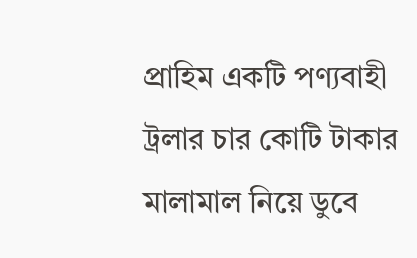প্রাহিম একটি পণ্যবাহী ট্রলার চার কোটি টাকার মালামাল নিয়ে ডুবে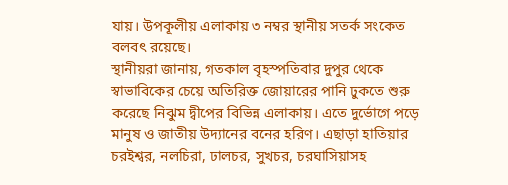যায়। উপকূলীয় এলাকায় ৩ নম্বর স্থানীয় সতর্ক সংকেত বলবৎ রয়েছে।
স্থানীয়রা জানায়, গতকাল বৃহস্পতিবার দুপুর থেকে স্বাভাবিকের চেয়ে অতিরিক্ত জোয়ারের পানি ঢুকতে শুরু করেছে নিঝুম দ্বীপের বিভিন্ন এলাকায়। এতে দুর্ভোগে পড়ে মানুষ ও জাতীয় উদ্যানের বনের হরিণ। এছাড়া হাতিয়ার চরইশ্বর, নলচিরা, ঢালচর, সুখচর, চরঘাসিয়াসহ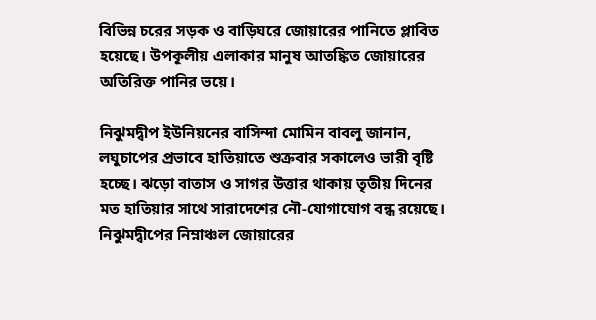বিভিন্ন চরের সড়ক ও বাড়িঘরে জোয়ারের পানিতে প্লাবিত হয়েছে। উপকূলীয় এলাকার মানুষ আতঙ্কিত জোয়ারের অতিরিক্ত পানির ভয়ে।

নিঝুমদ্বীপ ইউনিয়নের বাসিন্দা মোমিন বাবলু জানান, লঘুচাপের প্রভাবে হাতিয়াতে শুক্রবার সকালেও ভারী বৃষ্টি হচ্ছে। ঝড়ো বাতাস ও সাগর উত্তার থাকায় তৃতীয় দিনের মত হাতিয়ার সাথে সারাদেশের নৌ-যোগাযোগ বন্ধ রয়েছে। নিঝুমদ্বীপের নিম্নাঞ্চল জোয়ারের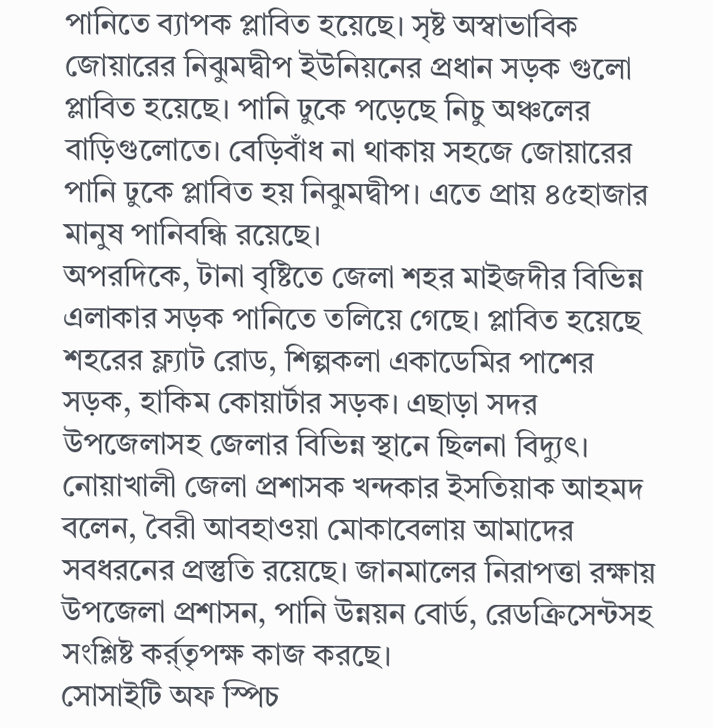পানিতে ব্যাপক প্লাবিত হয়েছে। সৃষ্ট অস্বাভাবিক জোয়ারের নিঝুমদ্বীপ ইউনিয়নের প্রধান সড়ক গুলো প্লাবিত হয়েছে। পানি ঢুকে পড়েছে নিচু অঞ্চলের বাড়িগুলোতে। বেড়িবাঁধ না থাকায় সহজে জোয়ারের পানি ঢুকে প্লাবিত হয় নিঝুমদ্বীপ। এতে প্রায় ৪৫হাজার মানুষ পানিবন্ধি রয়েছে।
অপরদিকে, টানা বৃষ্টিতে জেলা শহর মাইজদীর বিভিন্ন এলাকার সড়ক পানিতে তলিয়ে গেছে। প্লাবিত হয়েছে শহরের ফ্ল্যাট রোড, শিল্পকলা একাডেমির পাশের সড়ক, হাকিম কোয়ার্টার সড়ক। এছাড়া সদর উপজেলাসহ জেলার বিভিন্ন স্থানে ছিলনা বিদ্যুৎ।
নোয়াখালী জেলা প্রশাসক খন্দকার ইসতিয়াক আহমদ বলেন, বৈরী আবহাওয়া মোকাবেলায় আমাদের সবধরনের প্রস্তুতি রয়েছে। জানমালের নিরাপত্তা রক্ষায় উপজেলা প্রশাসন, পানি উন্নয়ন বোর্ড, রেডক্রিসেন্টসহ সংশ্লিষ্ট কর্র্তৃপক্ষ কাজ করছে।
সোসাইটি অফ স্পিচ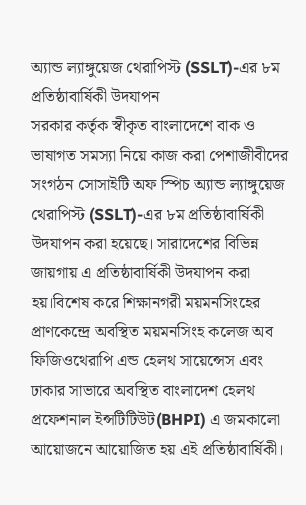অ্যান্ড ল্যাঙ্গুয়েজ থেরাপিস্ট (SSLT)-এর ৮ম প্রতিষ্ঠাবার্ষিকী উদযাপন
সরকার কর্তৃক স্বীকৃত বাংলাদেশে বাক ও ভাষাগত সমস্যা নিয়ে কাজ করা পেশাজীবীদের সংগঠন সোসাইটি অফ স্পিচ অ্যান্ড ল্যাঙ্গুয়েজ থেরাপিস্ট (SSLT)-এর ৮ম প্রতিষ্ঠাবার্ষিকী উদযাপন করা হয়েছে। সারাদেশের বিভিন্ন জায়গায় এ প্রতিষ্ঠাবার্ষিকী উদযাপন করা হয়।বিশেষ করে শিক্ষানগরী ময়মনসিংহের প্রাণকেন্দ্রে অবস্থিত ময়মনসিংহ কলেজ অব ফিজিওথেরাপি এন্ড হেলথ সায়েন্সেস এবং ঢাকার সাভারে অবস্থিত বাংলাদেশ হেলথ প্রফেশনাল ইন্সটিটিউট(BHPI) এ জমকালো আয়োজনে আয়োজিত হয় এই প্রতিষ্ঠাবার্ষিকী।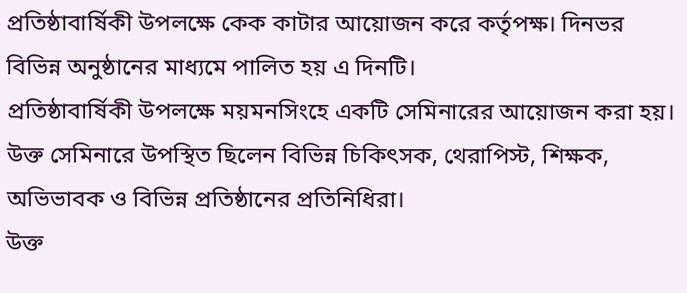প্রতিষ্ঠাবার্ষিকী উপলক্ষে কেক কাটার আয়োজন করে কর্তৃপক্ষ। দিনভর বিভিন্ন অনুষ্ঠানের মাধ্যমে পালিত হয় এ দিনটি।
প্রতিষ্ঠাবার্ষিকী উপলক্ষে ময়মনসিংহে একটি সেমিনারের আয়োজন করা হয়। উক্ত সেমিনারে উপস্থিত ছিলেন বিভিন্ন চিকিৎসক, থেরাপিস্ট, শিক্ষক, অভিভাবক ও বিভিন্ন প্রতিষ্ঠানের প্রতিনিধিরা।
উক্ত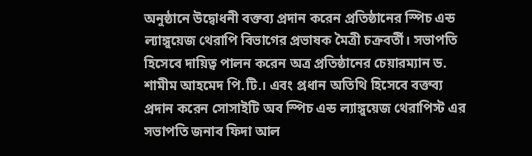অনুষ্ঠানে উদ্বোধনী বক্তব্য প্রদান করেন প্রতিষ্ঠানের স্পিচ এন্ড ল্যাঙ্গুয়েজ থেরাপি বিভাগের প্রভাষক মৈত্রী চক্রবর্তী। সভাপতি হিসেবে দায়িত্ব পালন করেন অত্র প্রতিষ্ঠানের চেয়ারম্যান ড. শামীম আহমেদ পি.টি.। এবং প্রধান অতিথি হিসেবে বক্তব্য প্রদান করেন সোসাইটি অব স্পিচ এন্ড ল্যাঙ্গুয়েজ থেরাপিস্ট এর সভাপতি জনাব ফিদা আল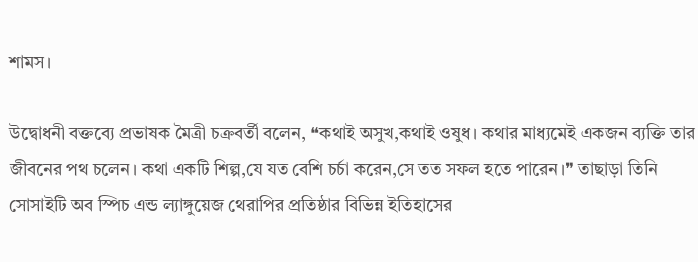শামস।

উদ্বোধনী বক্তব্যে প্রভাষক মৈত্রী চক্রবর্তী বলেন, ❝কথাই অসুখ,কথাই ওষুধ। কথার মাধ্যমেই একজন ব্যক্তি তার জীবনের পথ চলেন। কথা একটি শিল্প,যে যত বেশি চর্চা করেন,সে তত সফল হতে পারেন।❞ তাছাড়া তিনি সোসাইটি অব স্পিচ এন্ড ল্যাঙ্গুয়েজ থেরাপির প্রতিষ্ঠার বিভিন্ন ইতিহাসের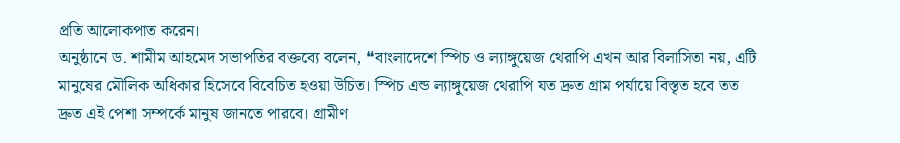প্রতি আলোকপাত করেন।
অনুষ্ঠানে ড. শামীম আহমেদ সভাপতির বক্তব্যে বলেন, ❝বাংলাদেশে স্পিচ ও ল্যাঙ্গুয়েজ থেরাপি এখন আর বিলাসিতা নয়, এটি মানুষের মৌলিক অধিকার হিসেবে বিবেচিত হওয়া উচিত। স্পিচ এন্ড ল্যাঙ্গুয়েজ থেরাপি যত দ্রুত গ্রাম পর্যায়ে বিস্তৃত হবে তত দ্রুত এই পেশা সম্পর্কে মানুষ জানতে পারবে। গ্রামীণ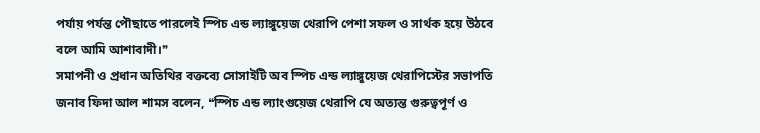পর্যায় পর্যন্ত পৌছাতে পারলেই স্পিচ এন্ড ল্যাঙ্গুয়েজ থেরাপি পেশা সফল ও সার্থক হয়ে উঠবে বলে আমি আশাবাদী।❞
সমাপনী ও প্রধান অতিথির বক্তব্যে সোসাইটি অব স্পিচ এন্ড ল্যাঙ্গুয়েজ থেরাপিস্টের সভাপতি জনাব ফিদা আল শামস বলেন, ❝স্পিচ এন্ড ল্যাংগুয়েজ থেরাপি যে অত্যন্ত গুরুত্বপূর্ণ ও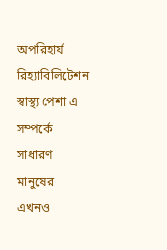অপরিহার্য রিহ্যাবিলিটেশন স্বাস্থ্য পেশা এ সম্পর্কে সাধারণ মানুষের এখনও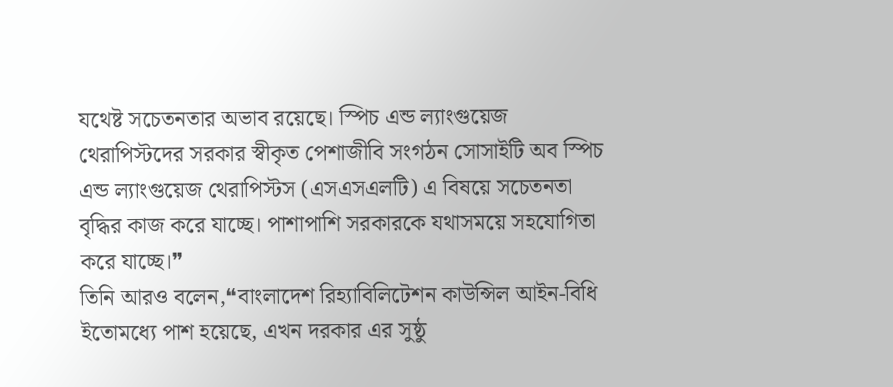যথেষ্ট সচেতনতার অভাব রয়েছে। স্পিচ এন্ড ল্যাংগুয়েজ থেরাপিস্টদের সরকার স্বীকৃত পেশাজীবি সংগঠন সোসাইটি অব স্পিচ এন্ড ল্যাংগুয়েজ থেরাপিস্টস (এসএসএলটি) এ বিষয়ে সচেতনতা বৃদ্ধির কাজ করে যাচ্ছে। পাশাপাশি সরকারকে যথাসময়ে সহযোগিতা করে যাচ্ছে।❞
তিনি আরও বলেন,❝বাংলাদেশ রিহ্যাবিলিটেশন কাউন্সিল আইন-বিধি ইতোমধ্যে পাশ হয়েছে, এখন দরকার এর সুষ্ঠু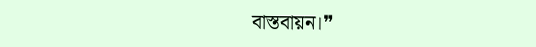বাস্তবায়ন।❞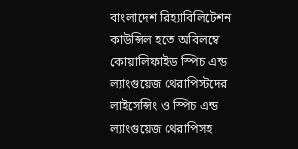বাংলাদেশ রিহ্যাবিলিটেশন কাউন্সিল হতে অবিলম্বে কোয়ালিফাইড স্পিচ এন্ড ল্যাংগুয়েজ থেরাপিস্টদের লাইসেন্সিং ও স্পিচ এন্ড ল্যাংগুয়েজ থেরাপিসহ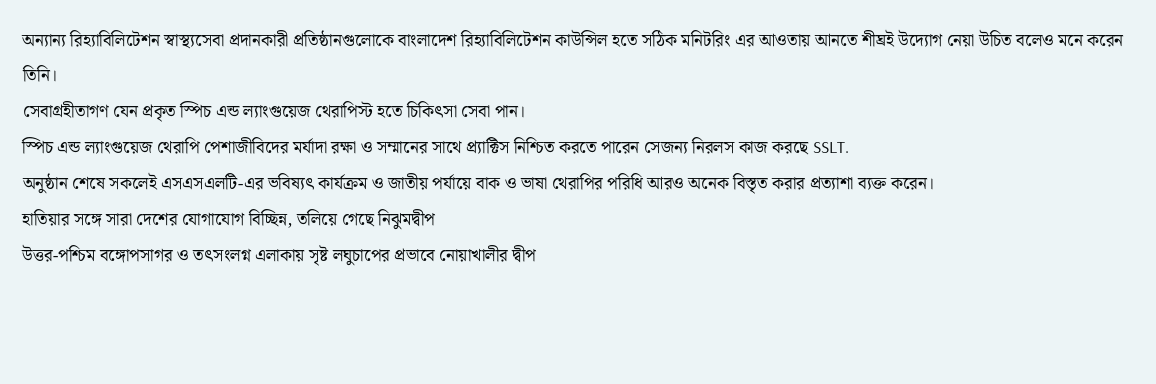অন্যান্য রিহ্যাবিলিটেশন স্বাস্থ্যসেবা প্রদানকারী প্রতিষ্ঠানগুলোকে বাংলাদেশ রিহ্যাবিলিটেশন কাউন্সিল হতে সঠিক মনিটরিং এর আওতায় আনতে শীঘ্রই উদ্যোগ নেয়া উচিত বলেও মনে করেন তিনি।
সেবাগ্রহীতাগণ যেন প্রকৃত স্পিচ এন্ড ল্যাংগুয়েজ থেরাপিস্ট হতে চিকিৎসা সেবা পান।
স্পিচ এন্ড ল্যাংগুয়েজ থেরাপি পেশাজীবিদের মর্যাদা রক্ষা ও সম্মানের সাথে প্র্যাক্টিস নিশ্চিত করতে পারেন সেজন্য নিরলস কাজ করছে SSLT.
অনুষ্ঠান শেষে সকলেই এসএসএলটি-এর ভবিষ্যৎ কার্যক্রম ও জাতীয় পর্যায়ে বাক ও ভাষা থেরাপির পরিধি আরও অনেক বিস্তৃত করার প্রত্যাশা ব্যক্ত করেন।
হাতিয়ার সঙ্গে সারা দেশের যোগাযোগ বিচ্ছিন্ন, তলিয়ে গেছে নিঝুমদ্বীপ
উত্তর-পশ্চিম বঙ্গোপসাগর ও তৎসংলগ্ন এলাকায় সৃষ্ট লঘুচাপের প্রভাবে নোয়াখালীর দ্বীপ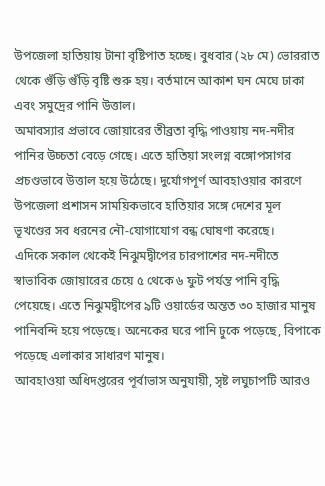উপজেলা হাতিয়ায় টানা বৃষ্টিপাত হচ্ছে। বুধবার (২৮ মে) ভোররাত থেকে গুঁড়ি গুঁড়ি বৃষ্টি শুরু হয়। বর্তমানে আকাশ ঘন মেঘে ঢাকা এবং সমুদ্রের পানি উত্তাল।
অমাবস্যার প্রভাবে জোয়ারের তীব্রতা বৃদ্ধি পাওয়ায় নদ-নদীর পানির উচ্চতা বেড়ে গেছে। এতে হাতিয়া সংলগ্ন বঙ্গোপসাগর প্রচণ্ডভাবে উত্তাল হয়ে উঠেছে। দুর্যোগপূর্ণ আবহাওয়ার কারণে উপজেলা প্রশাসন সাময়িকভাবে হাতিয়ার সঙ্গে দেশের মূল ভূখণ্ডের সব ধরনের নৌ-যোগাযোগ বন্ধ ঘোষণা করেছে।
এদিকে সকাল থেকেই নিঝুমদ্বীপের চারপাশের নদ-নদীতে স্বাভাবিক জোয়ারের চেয়ে ৫ থেকে ৬ ফুট পর্যন্ত পানি বৃদ্ধি পেয়েছে। এতে নিঝুমদ্বীপের ৯টি ওয়ার্ডের অন্তত ৩০ হাজার মানুষ পানিবন্দি হয়ে পড়েছে। অনেকের ঘরে পানি ঢুকে পড়েছে, বিপাকে পড়েছে এলাকার সাধারণ মানুষ।
আবহাওয়া অধিদপ্তরের পূর্বাভাস অনুযায়ী, সৃষ্ট লঘুচাপটি আরও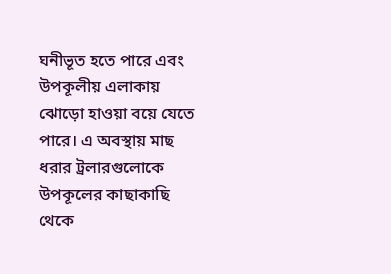ঘনীভূত হতে পারে এবং উপকূলীয় এলাকায় ঝোড়ো হাওয়া বয়ে যেতে পারে। এ অবস্থায় মাছ ধরার ট্রলারগুলোকে উপকূলের কাছাকাছি থেকে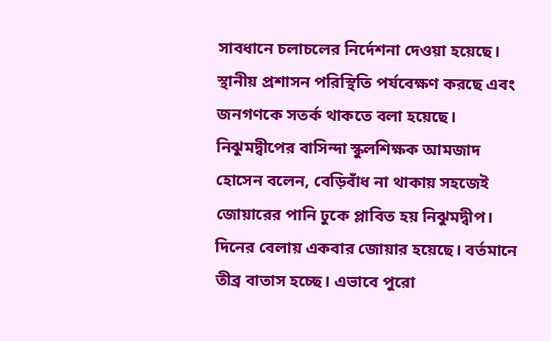সাবধানে চলাচলের নির্দেশনা দেওয়া হয়েছে। স্থানীয় প্রশাসন পরিস্থিতি পর্যবেক্ষণ করছে এবং জনগণকে সতর্ক থাকতে বলা হয়েছে।
নিঝুমদ্বীপের বাসিন্দা স্কুলশিক্ষক আমজাদ হোসেন বলেন, বেড়িবাঁধ না থাকায় সহজেই জোয়ারের পানি ঢুকে প্লাবিত হয় নিঝুমদ্বীপ। দিনের বেলায় একবার জোয়ার হয়েছে। বর্তমানে তীব্র বাতাস হচ্ছে। এভাবে পুরো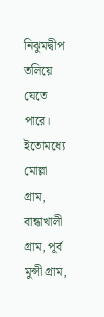নিঝুমদ্বীপ তলিয়ে যেতে পারে। ইতোমধ্যে মোল্লা গ্রাম, বান্ধাখালী গ্রাম, পূর্ব মুন্সী গ্রাম,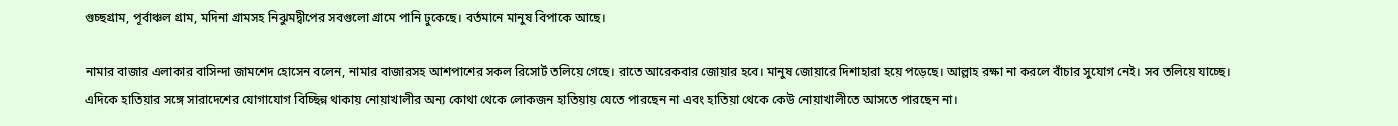গুচ্ছগ্রাম, পূর্বাঞ্চল গ্রাম, মদিনা গ্রামসহ নিঝুমদ্বীপের সবগুলো গ্রামে পানি ঢুকেছে। বর্তমানে মানুষ বিপাকে আছে।

নামার বাজার এলাকার বাসিন্দা জামশেদ হোসেন বলেন, নামার বাজারসহ আশপাশের সকল রিসোর্ট তলিয়ে গেছে। রাতে আরেকবার জোয়ার হবে। মানুষ জোয়ারে দিশাহারা হয়ে পড়েছে। আল্লাহ রক্ষা না করলে বাঁচার সুযোগ নেই। সব তলিয়ে যাচ্ছে।
এদিকে হাতিয়ার সঙ্গে সারাদেশের যোগাযোগ বিচ্ছিন্ন থাকায় নোয়াখালীর অন্য কোথা থেকে লোকজন হাতিয়ায় যেতে পারছেন না এবং হাতিয়া থেকে কেউ নোয়াখালীতে আসতে পারছেন না।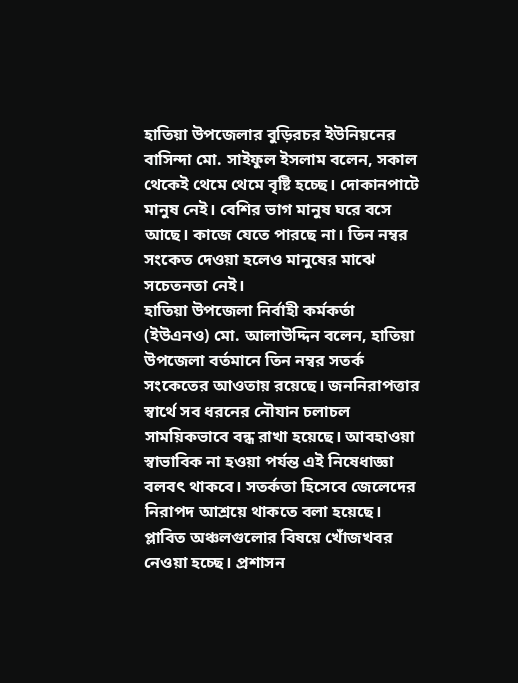হাতিয়া উপজেলার বুড়িরচর ইউনিয়নের বাসিন্দা মো. সাইফুল ইসলাম বলেন, সকাল থেকেই থেমে থেমে বৃষ্টি হচ্ছে। দোকানপাটে মানুষ নেই। বেশির ভাগ মানুষ ঘরে বসে আছে। কাজে যেতে পারছে না। তিন নম্বর সংকেত দেওয়া হলেও মানুষের মাঝে সচেতনতা নেই।
হাতিয়া উপজেলা নির্বাহী কর্মকর্তা (ইউএনও) মো. আলাউদ্দিন বলেন, হাতিয়া উপজেলা বর্তমানে তিন নম্বর সতর্ক সংকেতের আওতায় রয়েছে। জননিরাপত্তার স্বার্থে সব ধরনের নৌযান চলাচল সাময়িকভাবে বন্ধ রাখা হয়েছে। আবহাওয়া স্বাভাবিক না হওয়া পর্যন্ত এই নিষেধাজ্ঞা বলবৎ থাকবে। সতর্কতা হিসেবে জেলেদের নিরাপদ আশ্রয়ে থাকতে বলা হয়েছে। প্লাবিত অঞ্চলগুলোর বিষয়ে খোঁজখবর নেওয়া হচ্ছে। প্রশাসন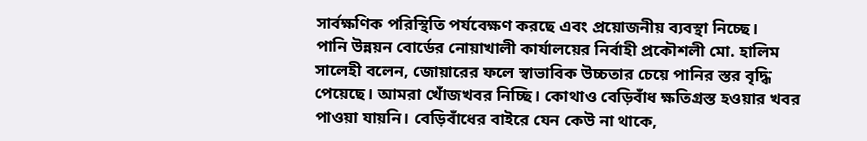সার্বক্ষণিক পরিস্থিতি পর্যবেক্ষণ করছে এবং প্রয়োজনীয় ব্যবস্থা নিচ্ছে।
পানি উন্নয়ন বোর্ডের নোয়াখালী কার্যালয়ের নির্বাহী প্রকৌশলী মো. হালিম সালেহী বলেন, জোয়ারের ফলে স্বাভাবিক উচ্চতার চেয়ে পানির স্তর বৃদ্ধি পেয়েছে। আমরা খোঁজখবর নিচ্ছি। কোথাও বেড়িবাঁধ ক্ষতিগ্রস্ত হওয়ার খবর পাওয়া যায়নি। বেড়িবাঁধের বাইরে যেন কেউ না থাকে,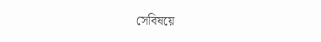সেবিষয়ে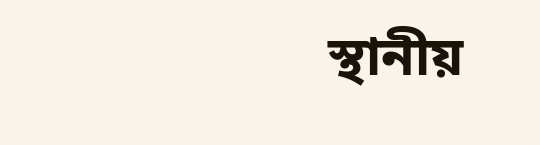স্থানীয়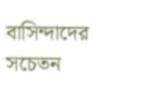বাসিন্দাদের সচেতন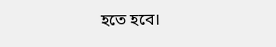হতে হবে।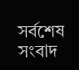সর্বশেষ সংবাদ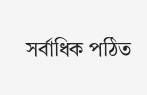সর্বাধিক পঠিত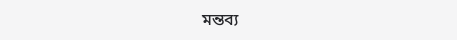মন্তব্য